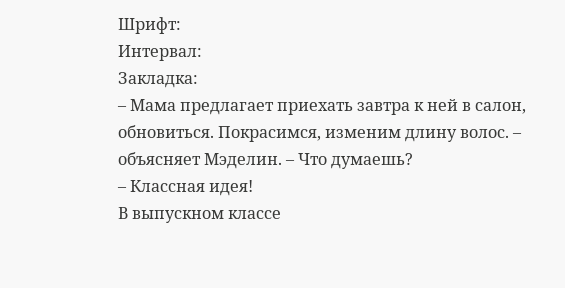Шрифт:
Интервал:
Закладка:
– Мама предлагает приехать завтра к ней в салон, обновиться. Покрасимся, изменим длину волос. – объясняет Мэделин. – Что думаешь?
– Классная идея!
В выпускном классе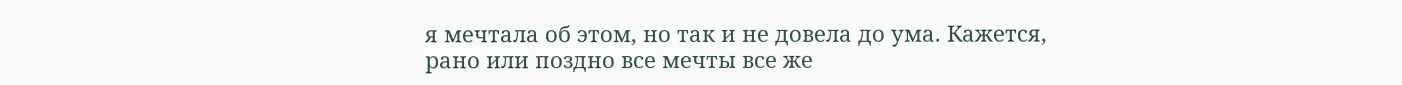я мечтала об этом, но так и не довела до ума. Кажется, рано или поздно все мечты все же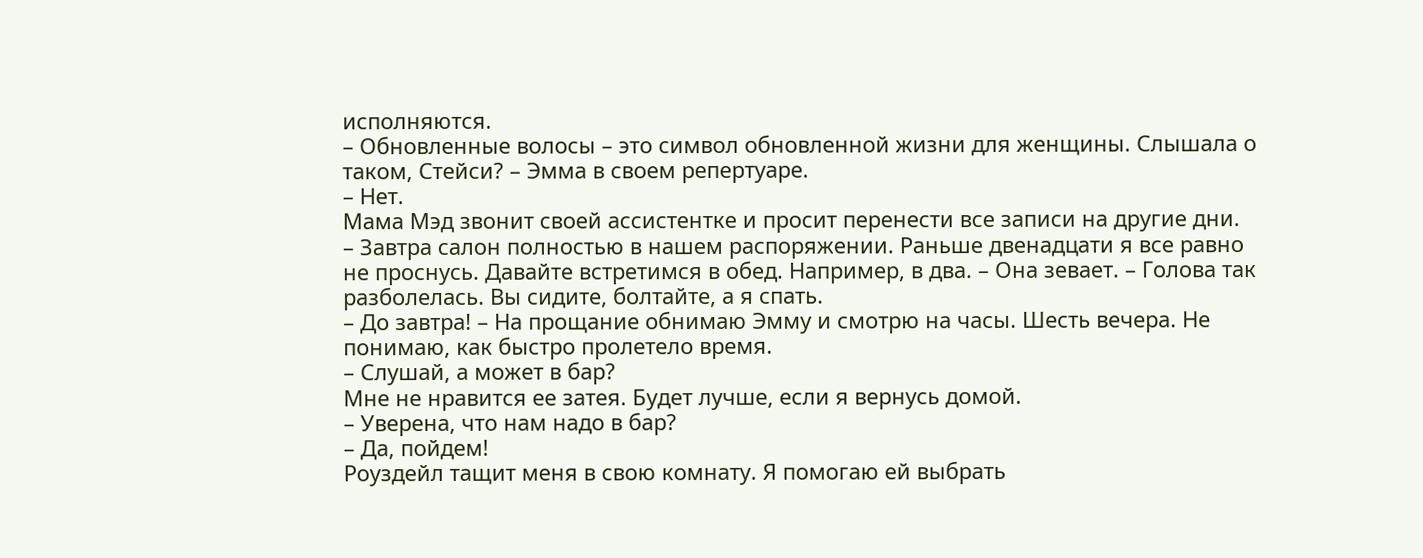исполняются.
– Обновленные волосы – это символ обновленной жизни для женщины. Слышала о таком, Стейси? – Эмма в своем репертуаре.
– Нет.
Мама Мэд звонит своей ассистентке и просит перенести все записи на другие дни.
– Завтра салон полностью в нашем распоряжении. Раньше двенадцати я все равно не проснусь. Давайте встретимся в обед. Например, в два. – Она зевает. – Голова так разболелась. Вы сидите, болтайте, а я спать.
– До завтра! – На прощание обнимаю Эмму и смотрю на часы. Шесть вечера. Не понимаю, как быстро пролетело время.
– Слушай, а может в бар?
Мне не нравится ее затея. Будет лучше, если я вернусь домой.
– Уверена, что нам надо в бар?
– Да, пойдем!
Роуздейл тащит меня в свою комнату. Я помогаю ей выбрать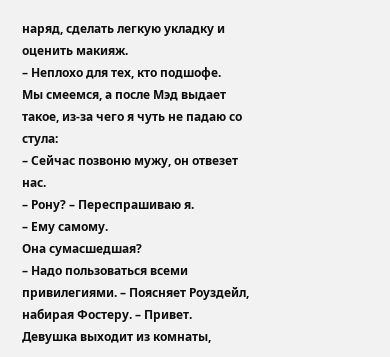наряд, сделать легкую укладку и оценить макияж.
– Неплохо для тех, кто подшофе.
Мы смеемся, а после Мэд выдает такое, из-за чего я чуть не падаю со стула:
– Сейчас позвоню мужу, он отвезет нас.
– Рону? – Переспрашиваю я.
– Ему самому.
Она сумасшедшая?
– Надо пользоваться всеми привилегиями. – Поясняет Роуздейл, набирая Фостеру. – Привет.
Девушка выходит из комнаты,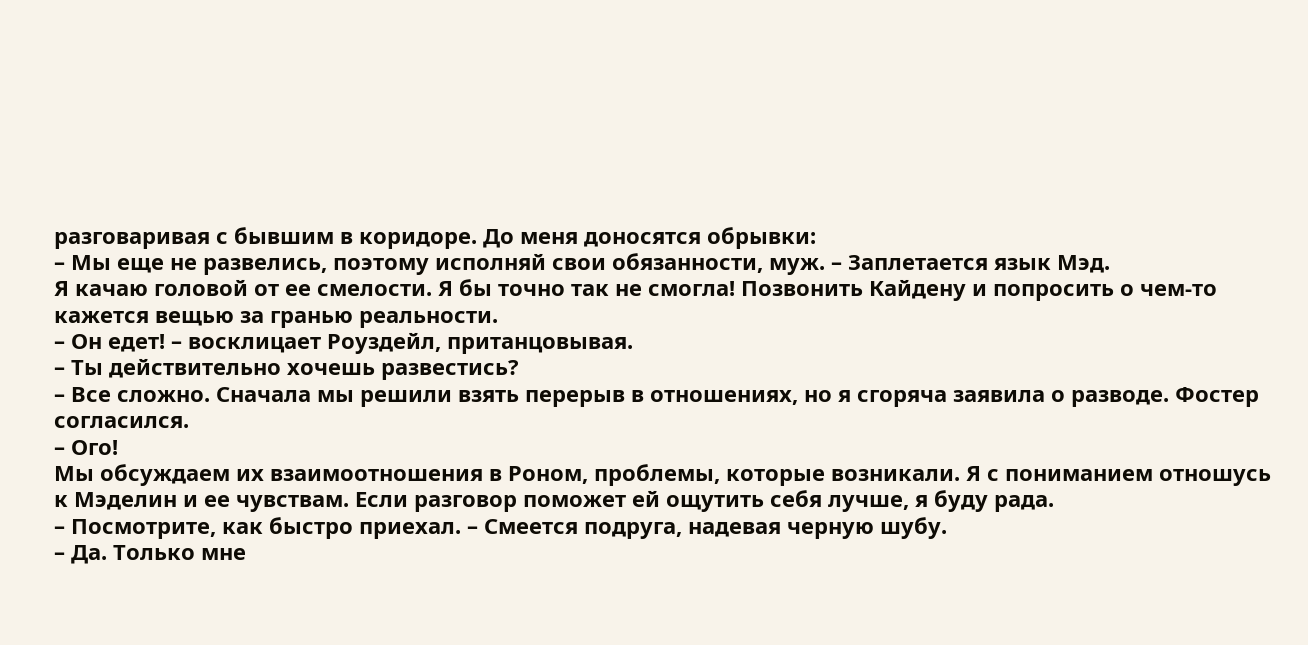разговаривая с бывшим в коридоре. До меня доносятся обрывки:
– Мы еще не развелись, поэтому исполняй свои обязанности, муж. – Заплетается язык Мэд.
Я качаю головой от ее смелости. Я бы точно так не смогла! Позвонить Кайдену и попросить о чем-то кажется вещью за гранью реальности.
– Он едет! – восклицает Роуздейл, пританцовывая.
– Ты действительно хочешь развестись?
– Все сложно. Сначала мы решили взять перерыв в отношениях, но я сгоряча заявила о разводе. Фостер согласился.
– Ого!
Мы обсуждаем их взаимоотношения в Роном, проблемы, которые возникали. Я с пониманием отношусь к Мэделин и ее чувствам. Если разговор поможет ей ощутить себя лучше, я буду рада.
– Посмотрите, как быстро приехал. – Смеется подруга, надевая черную шубу.
– Да. Только мне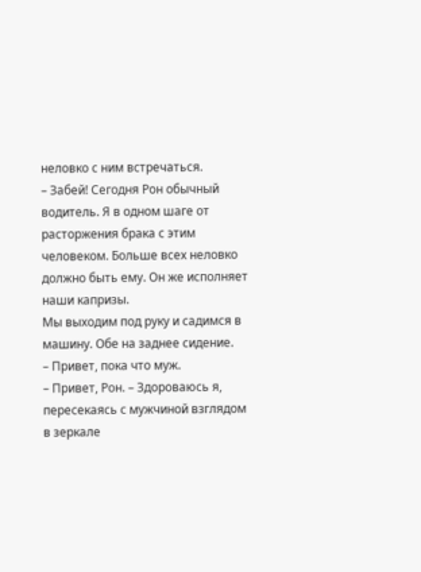неловко с ним встречаться.
– Забей! Сегодня Рон обычный водитель. Я в одном шаге от расторжения брака с этим человеком. Больше всех неловко должно быть ему. Он же исполняет наши капризы.
Мы выходим под руку и садимся в машину. Обе на заднее сидение.
– Привет, пока что муж.
– Привет, Рон. – Здороваюсь я, пересекаясь с мужчиной взглядом в зеркале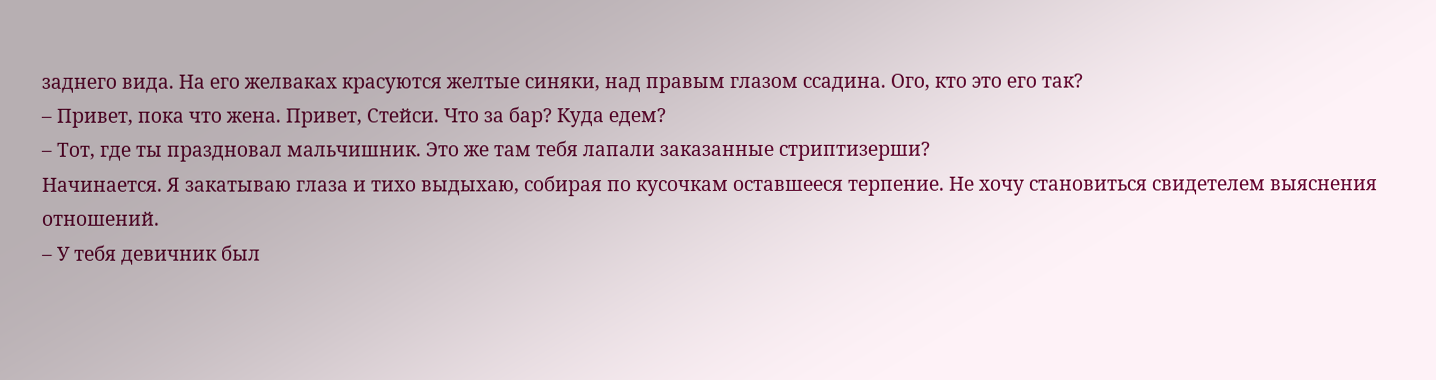заднего вида. На его желваках красуются желтые синяки, над правым глазом ссадина. Ого, кто это его так?
– Привет, пока что жена. Привет, Стейси. Что за бар? Куда едем?
– Тот, где ты праздновал мальчишник. Это же там тебя лапали заказанные стриптизерши?
Начинается. Я закатываю глаза и тихо выдыхаю, собирая по кусочкам оставшееся терпение. Не хочу становиться свидетелем выяснения отношений.
– У тебя девичник был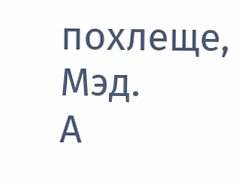похлеще, Мэд.
А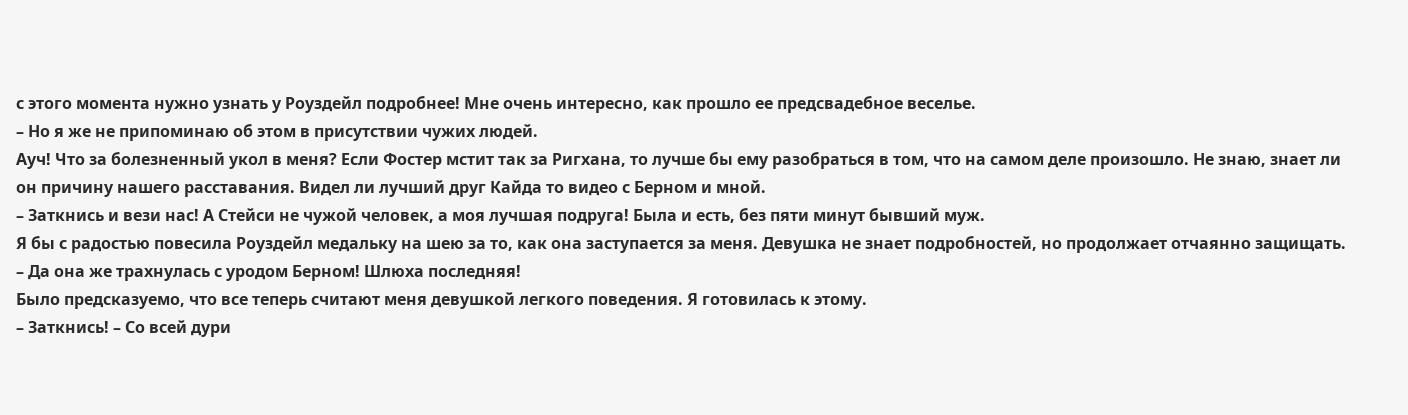с этого момента нужно узнать у Роуздейл подробнее! Мне очень интересно, как прошло ее предсвадебное веселье.
– Но я же не припоминаю об этом в присутствии чужих людей.
Ауч! Что за болезненный укол в меня? Если Фостер мстит так за Ригхана, то лучше бы ему разобраться в том, что на самом деле произошло. Не знаю, знает ли он причину нашего расставания. Видел ли лучший друг Кайда то видео с Берном и мной.
– Заткнись и вези нас! А Стейси не чужой человек, а моя лучшая подруга! Была и есть, без пяти минут бывший муж.
Я бы с радостью повесила Роуздейл медальку на шею за то, как она заступается за меня. Девушка не знает подробностей, но продолжает отчаянно защищать.
– Да она же трахнулась с уродом Берном! Шлюха последняя!
Было предсказуемо, что все теперь считают меня девушкой легкого поведения. Я готовилась к этому.
– Заткнись! – Со всей дури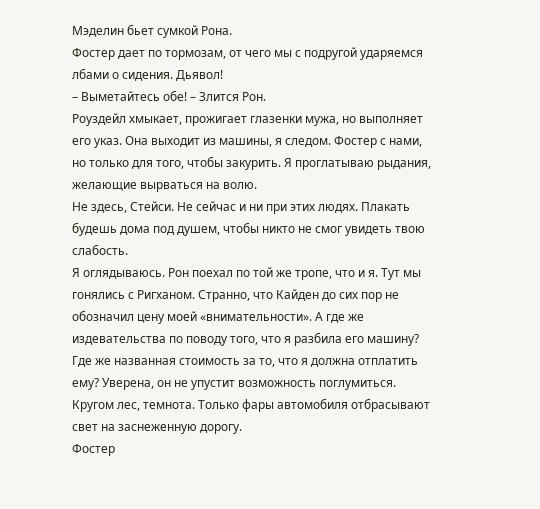Мэделин бьет сумкой Рона.
Фостер дает по тормозам, от чего мы с подругой ударяемся лбами о сидения. Дьявол!
– Выметайтесь обе! – Злится Рон.
Роуздейл хмыкает, прожигает глазенки мужа, но выполняет его указ. Она выходит из машины, я следом. Фостер с нами, но только для того, чтобы закурить. Я проглатываю рыдания, желающие вырваться на волю.
Не здесь, Стейси. Не сейчас и ни при этих людях. Плакать будешь дома под душем, чтобы никто не смог увидеть твою слабость.
Я оглядываюсь. Рон поехал по той же тропе, что и я. Тут мы гонялись с Ригханом. Странно, что Кайден до сих пор не обозначил цену моей «внимательности». А где же издевательства по поводу того, что я разбила его машину? Где же названная стоимость за то, что я должна отплатить ему? Уверена, он не упустит возможность поглумиться. Кругом лес, темнота. Только фары автомобиля отбрасывают свет на заснеженную дорогу.
Фостер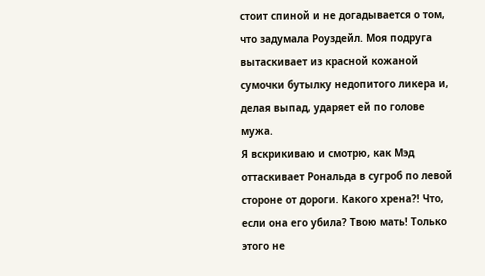стоит спиной и не догадывается о том, что задумала Роуздейл. Моя подруга вытаскивает из красной кожаной сумочки бутылку недопитого ликера и, делая выпад, ударяет ей по голове мужа.
Я вскрикиваю и смотрю, как Мэд оттаскивает Рональда в сугроб по левой стороне от дороги. Какого хрена?! Что, если она его убила? Твою мать! Только этого не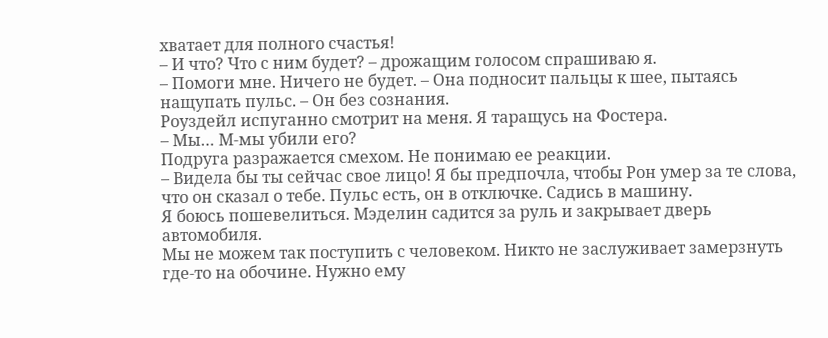хватает для полного счастья!
– И что? Что с ним будет? – дрожащим голосом спрашиваю я.
– Помоги мне. Ничего не будет. – Она подносит пальцы к шее, пытаясь нащупать пульс. – Он без сознания.
Роуздейл испуганно смотрит на меня. Я таращусь на Фостера.
– Мы… М-мы убили его?
Подруга разражается смехом. Не понимаю ее реакции.
– Видела бы ты сейчас свое лицо! Я бы предпочла, чтобы Рон умер за те слова, что он сказал о тебе. Пульс есть, он в отключке. Садись в машину.
Я боюсь пошевелиться. Мэделин садится за руль и закрывает дверь автомобиля.
Мы не можем так поступить с человеком. Никто не заслуживает замерзнуть где-то на обочине. Нужно ему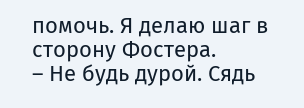помочь. Я делаю шаг в сторону Фостера.
– Не будь дурой. Сядь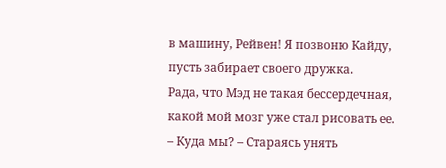в машину, Рейвен! Я позвоню Кайду, пусть забирает своего дружка.
Рада, что Мэд не такая бессердечная, какой мой мозг уже стал рисовать ее.
– Куда мы? – Стараясь унять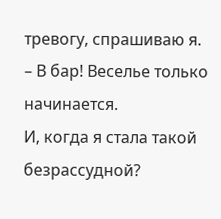тревогу, спрашиваю я.
– В бар! Веселье только начинается.
И, когда я стала такой безрассудной?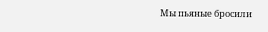Мы пьяные бросили